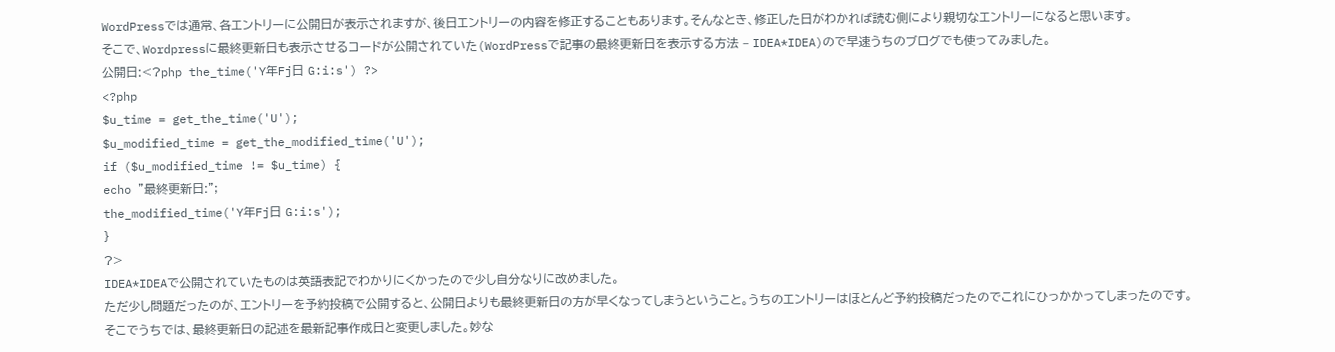WordPressでは通常、各エントリーに公開日が表示されますが、後日エントリーの内容を修正することもあります。そんなとき、修正した日がわかれば読む側により親切なエントリーになると思います。
そこで、Wordpressに最終更新日も表示させるコードが公開されていた(WordPressで記事の最終更新日を表示する方法 – IDEA*IDEA)ので早速うちのブログでも使ってみました。
公開日:<?php the_time('Y年Fj日 G:i:s') ?>
<?php
$u_time = get_the_time('U');
$u_modified_time = get_the_modified_time('U');
if ($u_modified_time != $u_time) {
echo "最終更新日:";
the_modified_time('Y年Fj日 G:i:s');
}
?>
IDEA*IDEAで公開されていたものは英語表記でわかりにくかったので少し自分なりに改めました。
ただ少し問題だったのが、エントリーを予約投稿で公開すると、公開日よりも最終更新日の方が早くなってしまうということ。うちのエントリーはほとんど予約投稿だったのでこれにひっかかってしまったのです。
そこでうちでは、最終更新日の記述を最新記事作成日と変更しました。妙な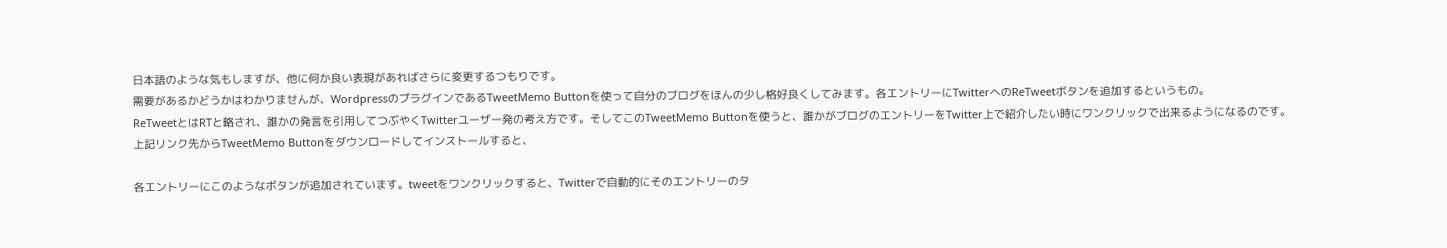日本語のような気もしますが、他に何か良い表現があればさらに変更するつもりです。
需要があるかどうかはわかりませんが、WordpressのプラグインであるTweetMemo Buttonを使って自分のブログをほんの少し格好良くしてみます。各エントリーにTwitterへのReTweetボタンを追加するというもの。
ReTweetとはRTと略され、誰かの発言を引用してつぶやくTwitterユーザー発の考え方です。そしてこのTweetMemo Buttonを使うと、誰かがブログのエントリーをTwitter上で紹介したい時にワンクリックで出来るようになるのです。
上記リンク先からTweetMemo Buttonをダウンロードしてインストールすると、

各エントリーにこのようなボタンが追加されています。tweetをワンクリックすると、Twitterで自動的にそのエントリーのタ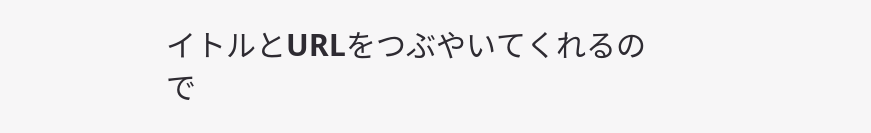イトルとURLをつぶやいてくれるので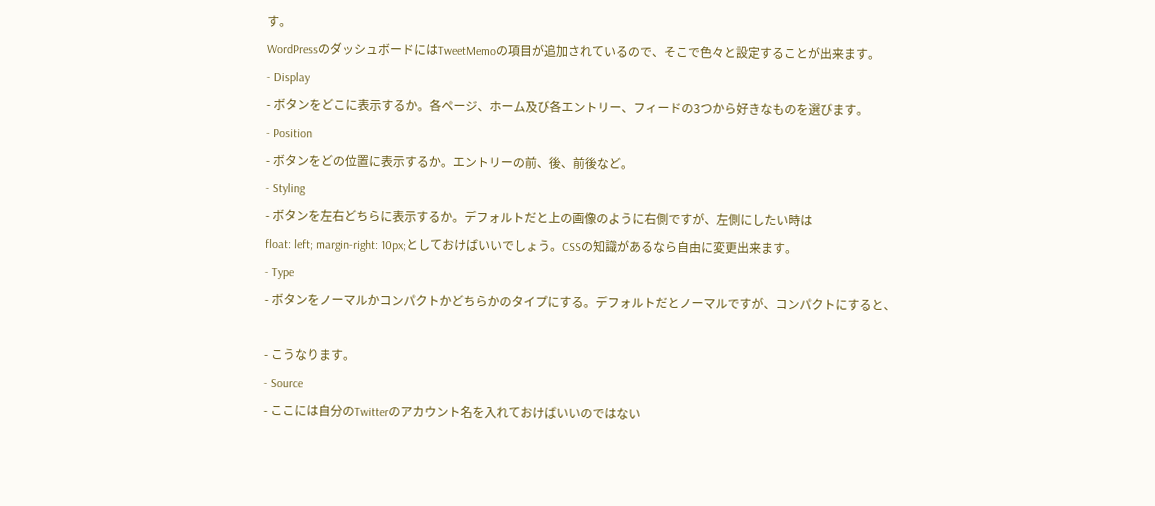す。
WordPressのダッシュボードにはTweetMemoの項目が追加されているので、そこで色々と設定することが出来ます。
- Display
- ボタンをどこに表示するか。各ページ、ホーム及び各エントリー、フィードの3つから好きなものを選びます。
- Position
- ボタンをどの位置に表示するか。エントリーの前、後、前後など。
- Styling
- ボタンを左右どちらに表示するか。デフォルトだと上の画像のように右側ですが、左側にしたい時は
float: left; margin-right: 10px;としておけばいいでしょう。CSSの知識があるなら自由に変更出来ます。
- Type
- ボタンをノーマルかコンパクトかどちらかのタイプにする。デフォルトだとノーマルですが、コンパクトにすると、

- こうなります。
- Source
- ここには自分のTwitterのアカウント名を入れておけばいいのではない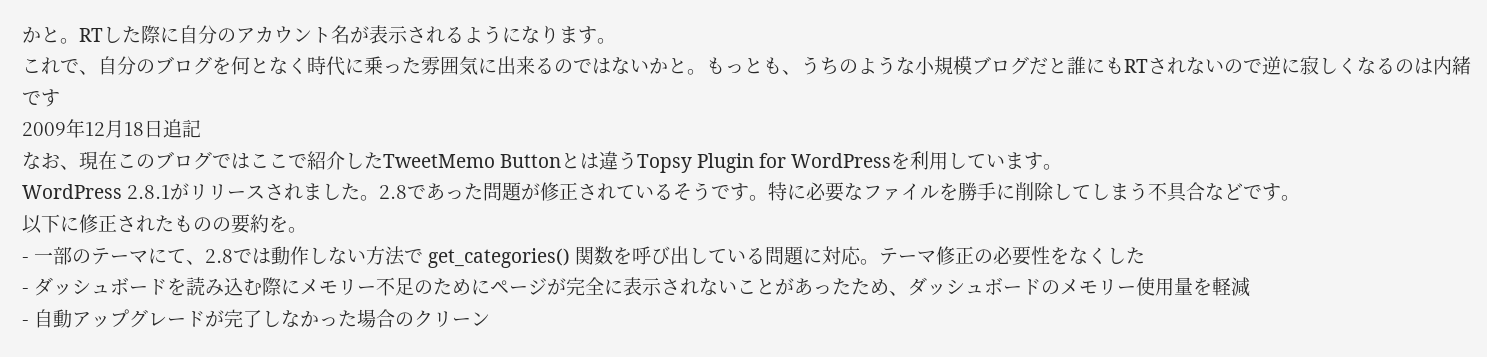かと。RTした際に自分のアカウント名が表示されるようになります。
これで、自分のブログを何となく時代に乗った雰囲気に出来るのではないかと。もっとも、うちのような小規模ブログだと誰にもRTされないので逆に寂しくなるのは内緒です
2009年12月18日追記
なお、現在このブログではここで紹介したTweetMemo Buttonとは違うTopsy Plugin for WordPressを利用しています。
WordPress 2.8.1がリリースされました。2.8であった問題が修正されているそうです。特に必要なファイルを勝手に削除してしまう不具合などです。
以下に修正されたものの要約を。
- 一部のテーマにて、2.8では動作しない方法で get_categories() 関数を呼び出している問題に対応。テーマ修正の必要性をなくした
- ダッシュボードを読み込む際にメモリー不足のためにページが完全に表示されないことがあったため、ダッシュボードのメモリー使用量を軽減
- 自動アップグレードが完了しなかった場合のクリーン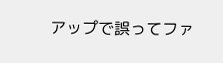アップで誤ってファ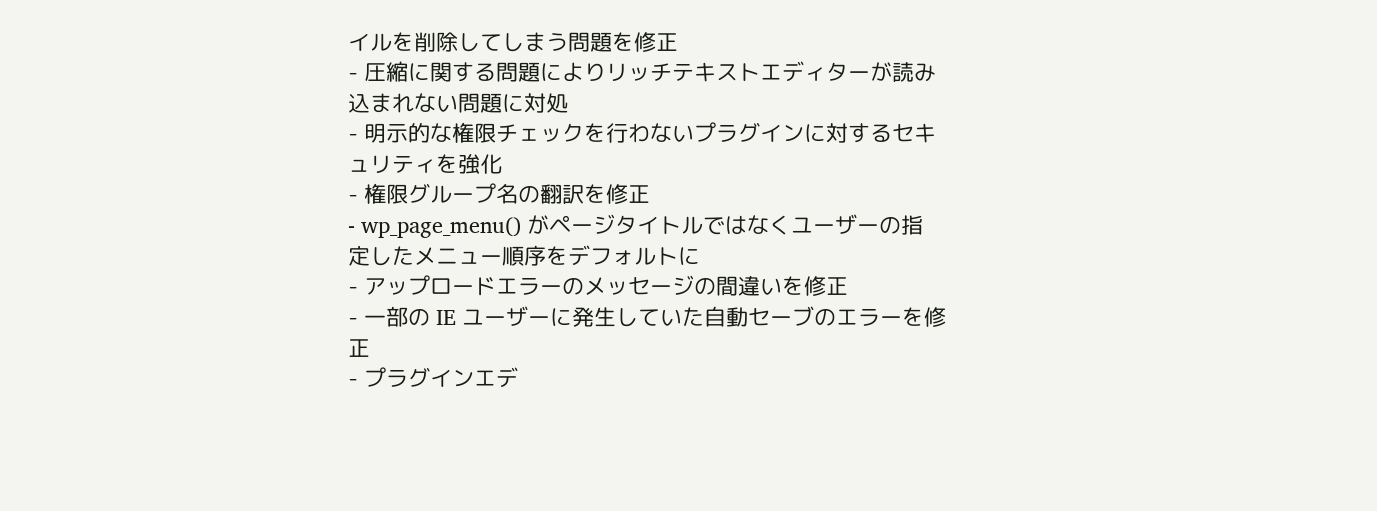イルを削除してしまう問題を修正
- 圧縮に関する問題によりリッチテキストエディターが読み込まれない問題に対処
- 明示的な権限チェックを行わないプラグインに対するセキュリティを強化
- 権限グループ名の翻訳を修正
- wp_page_menu() がページタイトルではなくユーザーの指定したメニュー順序をデフォルトに
- アップロードエラーのメッセージの間違いを修正
- 一部の IE ユーザーに発生していた自動セーブのエラーを修正
- プラグインエデ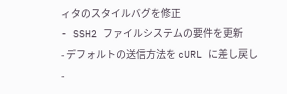ィタのスタイルバグを修正
- SSH2 ファイルシステムの要件を更新
- デフォルトの送信方法を cURL に差し戻し
-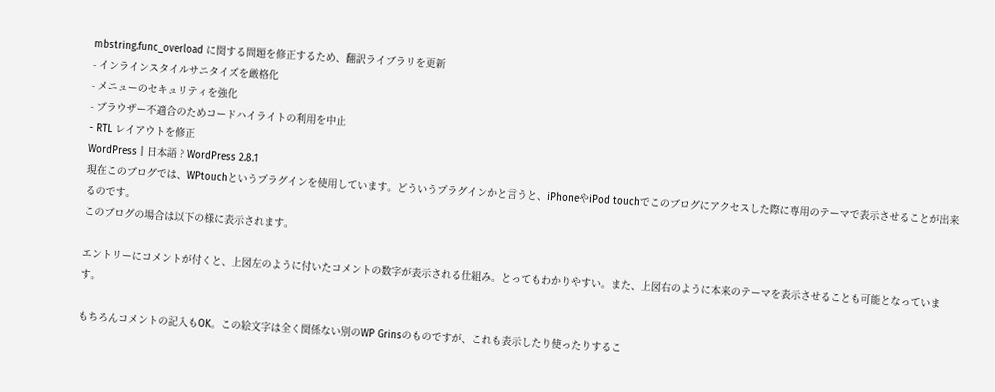mbstring.func_overload に関する問題を修正するため、翻訳ライブラリを更新
- インラインスタイルサニタイズを厳格化
- メニューのセキュリティを強化
- ブラウザー不適合のためコードハイライトの利用を中止
- RTL レイアウトを修正
WordPress | 日本語 ? WordPress 2.8.1
現在このブログでは、WPtouchというプラグインを使用しています。どういうプラグインかと言うと、iPhoneやiPod touchでこのブログにアクセスした際に専用のテーマで表示させることが出来るのです。
このブログの場合は以下の様に表示されます。

エントリーにコメントが付くと、上図左のように付いたコメントの数字が表示される仕組み。とってもわかりやすい。また、上図右のように本来のテーマを表示させることも可能となっています。

もちろんコメントの記入もOK。この絵文字は全く関係ない別のWP Grinsのものですが、これも表示したり使ったりするこ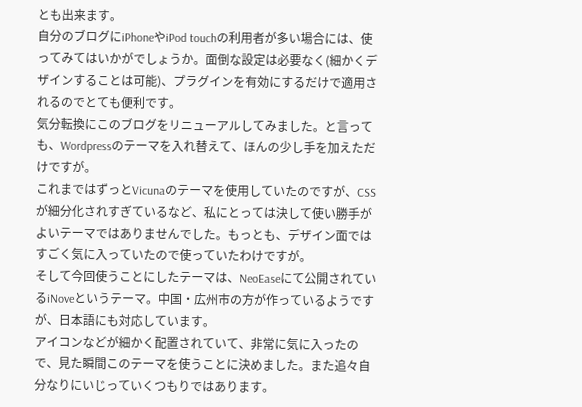とも出来ます。
自分のブログにiPhoneやiPod touchの利用者が多い場合には、使ってみてはいかがでしょうか。面倒な設定は必要なく(細かくデザインすることは可能)、プラグインを有効にするだけで適用されるのでとても便利です。
気分転換にこのブログをリニューアルしてみました。と言っても、Wordpressのテーマを入れ替えて、ほんの少し手を加えただけですが。
これまではずっとVicunaのテーマを使用していたのですが、CSSが細分化されすぎているなど、私にとっては決して使い勝手がよいテーマではありませんでした。もっとも、デザイン面ではすごく気に入っていたので使っていたわけですが。
そして今回使うことにしたテーマは、NeoEaseにて公開されているiNoveというテーマ。中国・広州市の方が作っているようですが、日本語にも対応しています。
アイコンなどが細かく配置されていて、非常に気に入ったので、見た瞬間このテーマを使うことに決めました。また追々自分なりにいじっていくつもりではあります。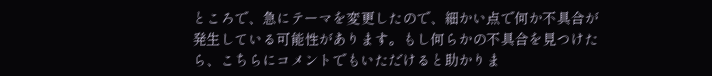ところで、急にテーマを変更したので、細かい点で何か不具合が発生している可能性があります。もし何らかの不具合を見つけたら、こちらにコメントでもいただけると助かりま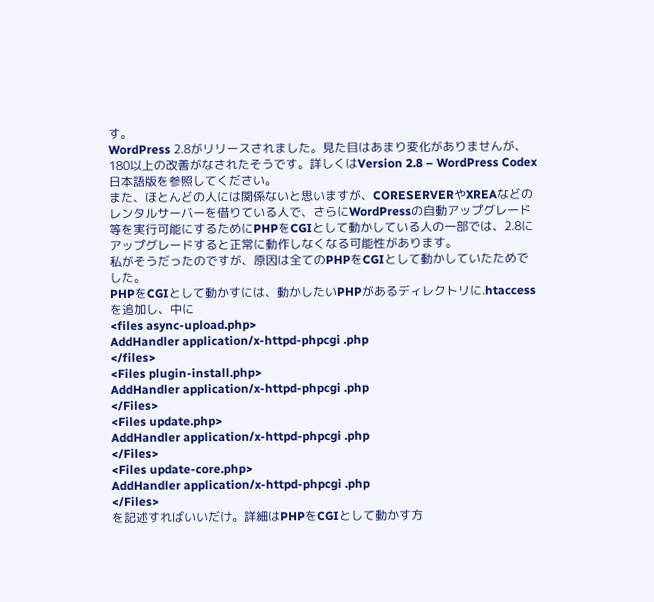す。
WordPress 2.8がリリースされました。見た目はあまり変化がありませんが、180以上の改善がなされたそうです。詳しくはVersion 2.8 – WordPress Codex 日本語版を参照してください。
また、ほとんどの人には関係ないと思いますが、CORESERVERやXREAなどのレンタルサーバーを借りている人で、さらにWordPressの自動アップグレード等を実行可能にするためにPHPをCGIとして動かしている人の一部では、2.8にアップグレードすると正常に動作しなくなる可能性があります。
私がそうだったのですが、原因は全てのPHPをCGIとして動かしていたためでした。
PHPをCGIとして動かすには、動かしたいPHPがあるディレクトリに.htaccessを追加し、中に
<files async-upload.php>
AddHandler application/x-httpd-phpcgi .php
</files>
<Files plugin-install.php>
AddHandler application/x-httpd-phpcgi .php
</Files>
<Files update.php>
AddHandler application/x-httpd-phpcgi .php
</Files>
<Files update-core.php>
AddHandler application/x-httpd-phpcgi .php
</Files>
を記述すればいいだけ。詳細はPHPをCGIとして動かす方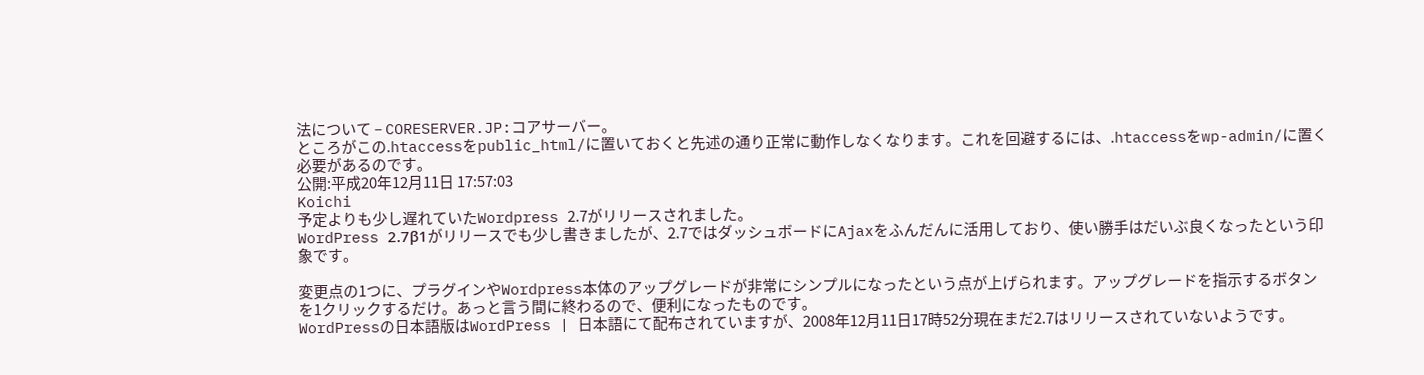法について – CORESERVER.JP:コアサーバー。
ところがこの.htaccessをpublic_html/に置いておくと先述の通り正常に動作しなくなります。これを回避するには、.htaccessをwp-admin/に置く必要があるのです。
公開:平成20年12月11日 17:57:03
Koichi
予定よりも少し遅れていたWordpress 2.7がリリースされました。
WordPress 2.7β1がリリースでも少し書きましたが、2.7ではダッシュボードにAjaxをふんだんに活用しており、使い勝手はだいぶ良くなったという印象です。

変更点の1つに、プラグインやWordpress本体のアップグレードが非常にシンプルになったという点が上げられます。アップグレードを指示するボタンを1クリックするだけ。あっと言う間に終わるので、便利になったものです。
WordPressの日本語版はWordPress | 日本語にて配布されていますが、2008年12月11日17時52分現在まだ2.7はリリースされていないようです。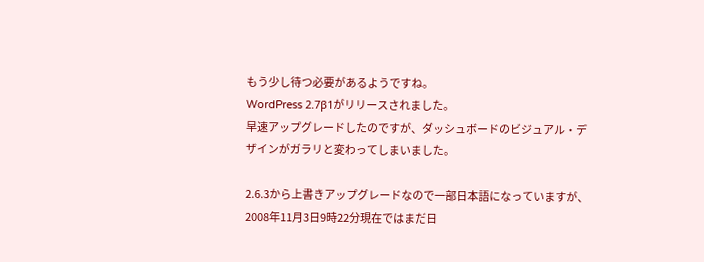もう少し待つ必要があるようですね。
WordPress 2.7β1がリリースされました。
早速アップグレードしたのですが、ダッシュボードのビジュアル・デザインがガラリと変わってしまいました。

2.6.3から上書きアップグレードなので一部日本語になっていますが、2008年11月3日9時22分現在ではまだ日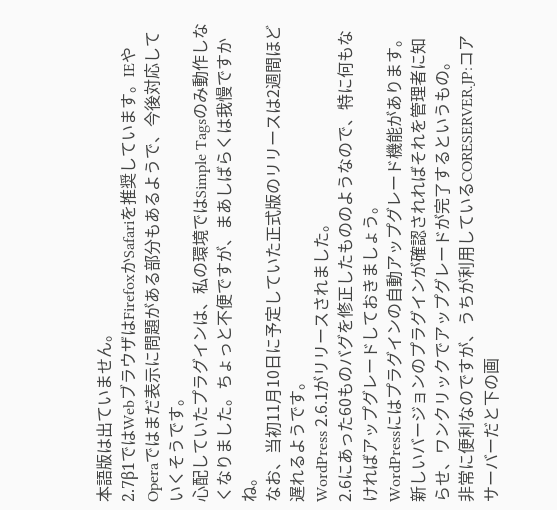本語版は出ていません。
2.7β1ではWebブラウザはFirefoxかSafariを推奨しています。IEやOperaではまだ表示に問題がある部分もあるようで、今後対応していくそうです。
心配していたプラグインは、私の環境ではSimple Tagsのみ動作しなくなりました。ちょっと不便ですが、まあしばらくは我慢ですかね。
なお、当初11月10日に予定していた正式版のリリースは2週間ほど遅れるようです。
WordPress 2.6.1がリリースされました。
2.6にあった60ものバグを修正したもののようなので、特に何もなければアップグレードしておきましょう。
WordPressにはプラグインの自動アップグレード機能があります。新しいバージョンのプラグインが確認されればそれを管理者に知らせ、ワンクリックでアップグレードが完了するというもの。
非常に便利なのですが、うちが利用しているCORESERVER.JP:コアサーバーだと下の画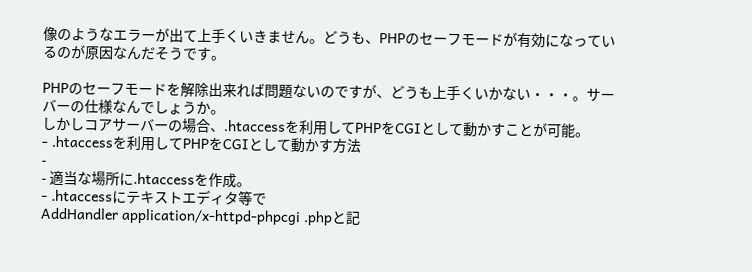像のようなエラーが出て上手くいきません。どうも、PHPのセーフモードが有効になっているのが原因なんだそうです。

PHPのセーフモードを解除出来れば問題ないのですが、どうも上手くいかない・・・。サーバーの仕様なんでしょうか。
しかしコアサーバーの場合、.htaccessを利用してPHPをCGIとして動かすことが可能。
- .htaccessを利用してPHPをCGIとして動かす方法
-
- 適当な場所に.htaccessを作成。
- .htaccessにテキストエディタ等で
AddHandler application/x-httpd-phpcgi .phpと記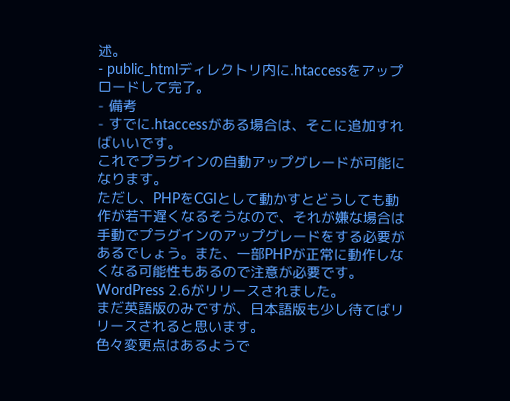述。
- public_htmlディレクトリ内に.htaccessをアップロードして完了。
- 備考
- すでに.htaccessがある場合は、そこに追加すればいいです。
これでプラグインの自動アップグレードが可能になります。
ただし、PHPをCGIとして動かすとどうしても動作が若干遅くなるそうなので、それが嫌な場合は手動でプラグインのアップグレードをする必要があるでしょう。また、一部PHPが正常に動作しなくなる可能性もあるので注意が必要です。
WordPress 2.6がリリースされました。
まだ英語版のみですが、日本語版も少し待てばリリースされると思います。
色々変更点はあるようで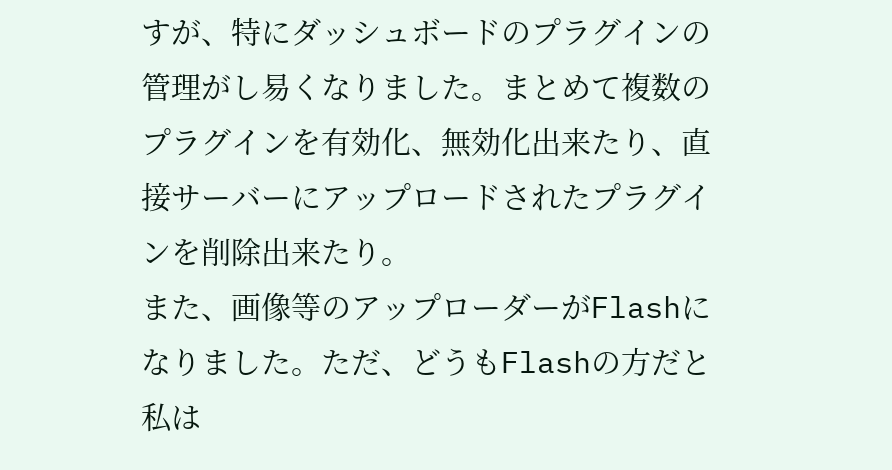すが、特にダッシュボードのプラグインの管理がし易くなりました。まとめて複数のプラグインを有効化、無効化出来たり、直接サーバーにアップロードされたプラグインを削除出来たり。
また、画像等のアップローダーがFlashになりました。ただ、どうもFlashの方だと私は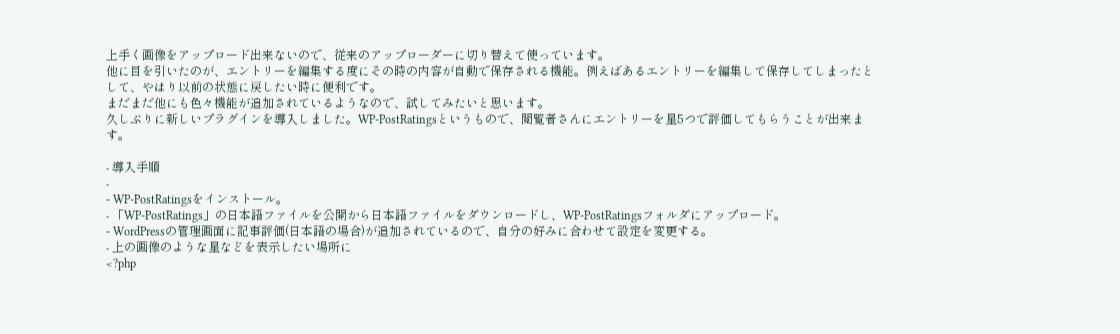上手く画像をアップロード出来ないので、従来のアップローダーに切り替えて使っています。
他に目を引いたのが、エントリーを編集する度にその時の内容が自動で保存される機能。例えばあるエントリーを編集して保存してしまったとして、やはり以前の状態に戻したい時に便利です。
まだまだ他にも色々機能が追加されているようなので、試してみたいと思います。
久しぶりに新しいプラグインを導入しました。WP-PostRatingsというもので、閲覧者さんにエントリーを星5つで評価してもらうことが出来ます。

- 導入手順
-
- WP-PostRatingsをインストール。
- 「WP-PostRatings」の日本語ファイルを公開から日本語ファイルをダウンロードし、WP-PostRatingsフォルダにアップロード。
- WordPressの管理画面に記事評価(日本語の場合)が追加されているので、自分の好みに合わせて設定を変更する。
- 上の画像のような星などを表示したい場所に
<?php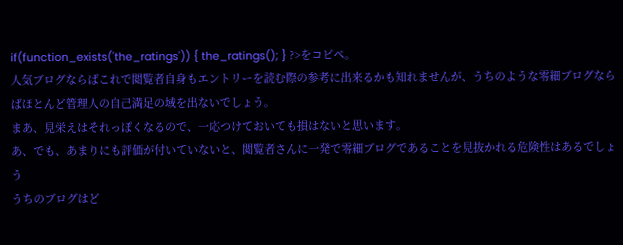if(function_exists('the_ratings')) { the_ratings(); } ?>をコピペ。
人気ブログならばこれで閲覧者自身もエントリーを読む際の参考に出来るかも知れませんが、うちのような零細ブログならばほとんど管理人の自己満足の域を出ないでしょう。
まあ、見栄えはそれっぽくなるので、一応つけておいても損はないと思います。
あ、でも、あまりにも評価が付いていないと、閲覧者さんに一発で零細ブログであることを見抜かれる危険性はあるでしょう
うちのブログはど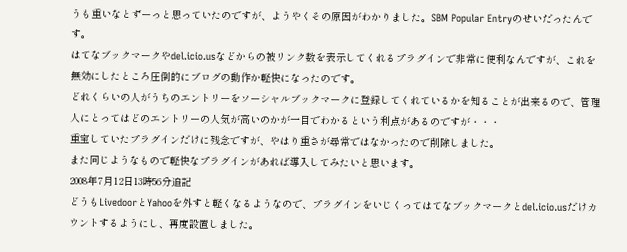うも重いなとずーっと思っていたのですが、ようやくその原因がわかりました。SBM Popular Entryのせいだったんです。
はてなブックマークやdel.icio.usなどからの被リンク数を表示してくれるプラグインで非常に便利なんですが、これを無効にしたところ圧倒的にブログの動作か軽快になったのです。
どれくらいの人がうちのエントリーをソーシャルブックマークに登録してくれているかを知ることが出来るので、管理人にとってはどのエントリーの人気が高いのかが一目でわかるという利点があるのですが・・・
重宝していたプラグインだけに残念ですが、やはり重さが尋常ではなかったので削除しました。
また同じようなもので軽快なプラグインがあれば導入してみたいと思います。
2008年7月12日13時56分追記
どうもLivedoorとYahooを外すと軽くなるようなので、プラグインをいじくってはてなブックマークとdel.icio.usだけカウントするようにし、再度設置しました。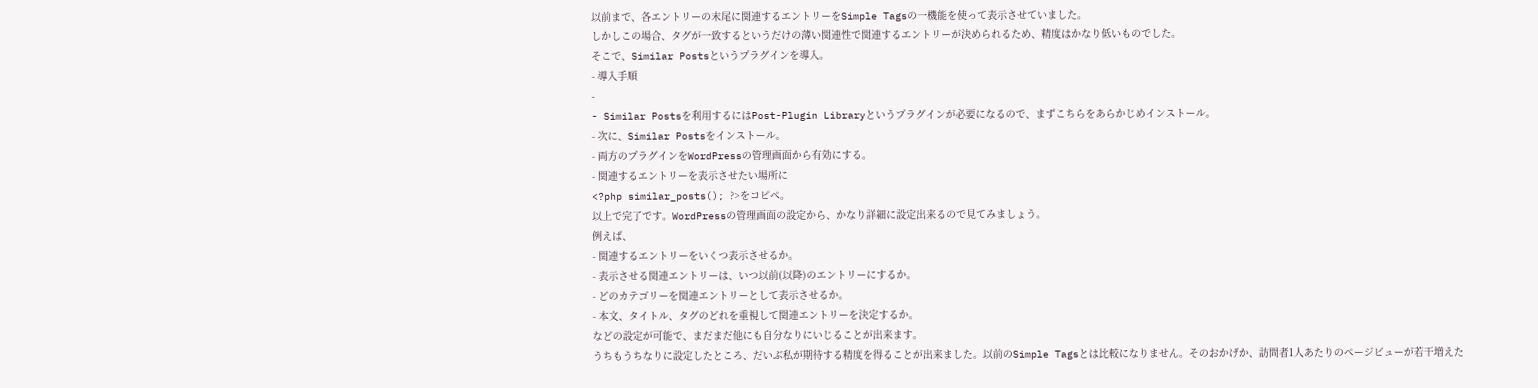以前まで、各エントリーの末尾に関連するエントリーをSimple Tagsの一機能を使って表示させていました。
しかしこの場合、タグが一致するというだけの薄い関連性で関連するエントリーが決められるため、精度はかなり低いものでした。
そこで、Similar Postsというプラグインを導入。
- 導入手順
-
- Similar Postsを利用するにはPost-Plugin Libraryというプラグインが必要になるので、まずこちらをあらかじめインストール。
- 次に、Similar Postsをインストール。
- 両方のプラグインをWordPressの管理画面から有効にする。
- 関連するエントリーを表示させたい場所に
<?php similar_posts(); ?>をコピペ。
以上で完了です。WordPressの管理画面の設定から、かなり詳細に設定出来るので見てみましょう。
例えば、
- 関連するエントリーをいくつ表示させるか。
- 表示させる関連エントリーは、いつ以前(以降)のエントリーにするか。
- どのカテゴリーを関連エントリーとして表示させるか。
- 本文、タイトル、タグのどれを重視して関連エントリーを決定するか。
などの設定が可能で、まだまだ他にも自分なりにいじることが出来ます。
うちもうちなりに設定したところ、だいぶ私が期待する精度を得ることが出来ました。以前のSimple Tagsとは比較になりません。そのおかげか、訪問者1人あたりのページビューが若干増えた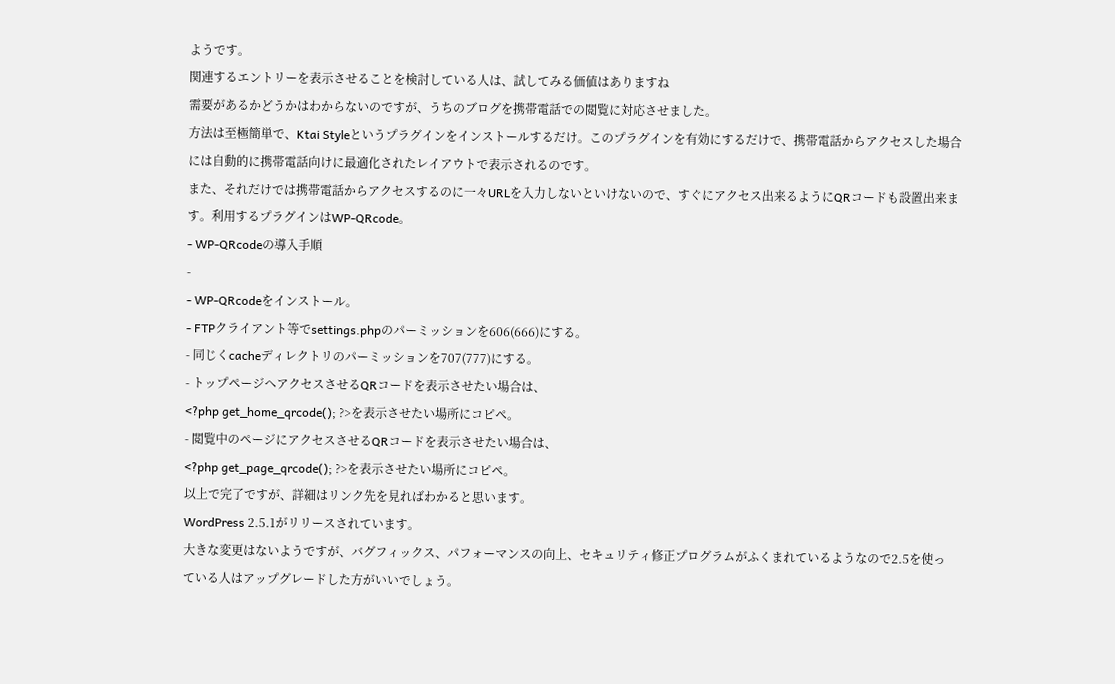ようです。
関連するエントリーを表示させることを検討している人は、試してみる価値はありますね
需要があるかどうかはわからないのですが、うちのブログを携帯電話での閲覧に対応させました。
方法は至極簡単で、Ktai Styleというプラグインをインストールするだけ。このプラグインを有効にするだけで、携帯電話からアクセスした場合には自動的に携帯電話向けに最適化されたレイアウトで表示されるのです。
また、それだけでは携帯電話からアクセスするのに一々URLを入力しないといけないので、すぐにアクセス出来るようにQRコードも設置出来ます。利用するプラグインはWP-QRcode。
- WP-QRcodeの導入手順
-
- WP-QRcodeをインストール。
- FTPクライアント等でsettings.phpのパーミッションを606(666)にする。
- 同じくcacheディレクトリのパーミッションを707(777)にする。
- トップページへアクセスさせるQRコードを表示させたい場合は、
<?php get_home_qrcode(); ?>を表示させたい場所にコピペ。
- 閲覧中のページにアクセスさせるQRコードを表示させたい場合は、
<?php get_page_qrcode(); ?>を表示させたい場所にコピペ。
以上で完了ですが、詳細はリンク先を見ればわかると思います。
WordPress 2.5.1がリリースされています。
大きな変更はないようですが、バグフィックス、パフォーマンスの向上、セキュリティ修正プログラムがふくまれているようなので2.5を使っている人はアップグレードした方がいいでしょう。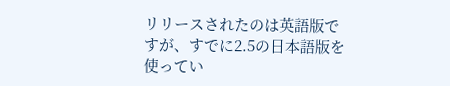リリースされたのは英語版ですが、すでに2.5の日本語版を使ってい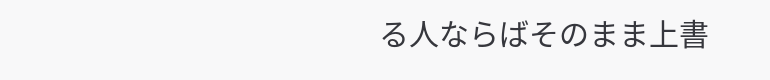る人ならばそのまま上書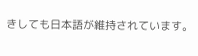きしても日本語が維持されています。